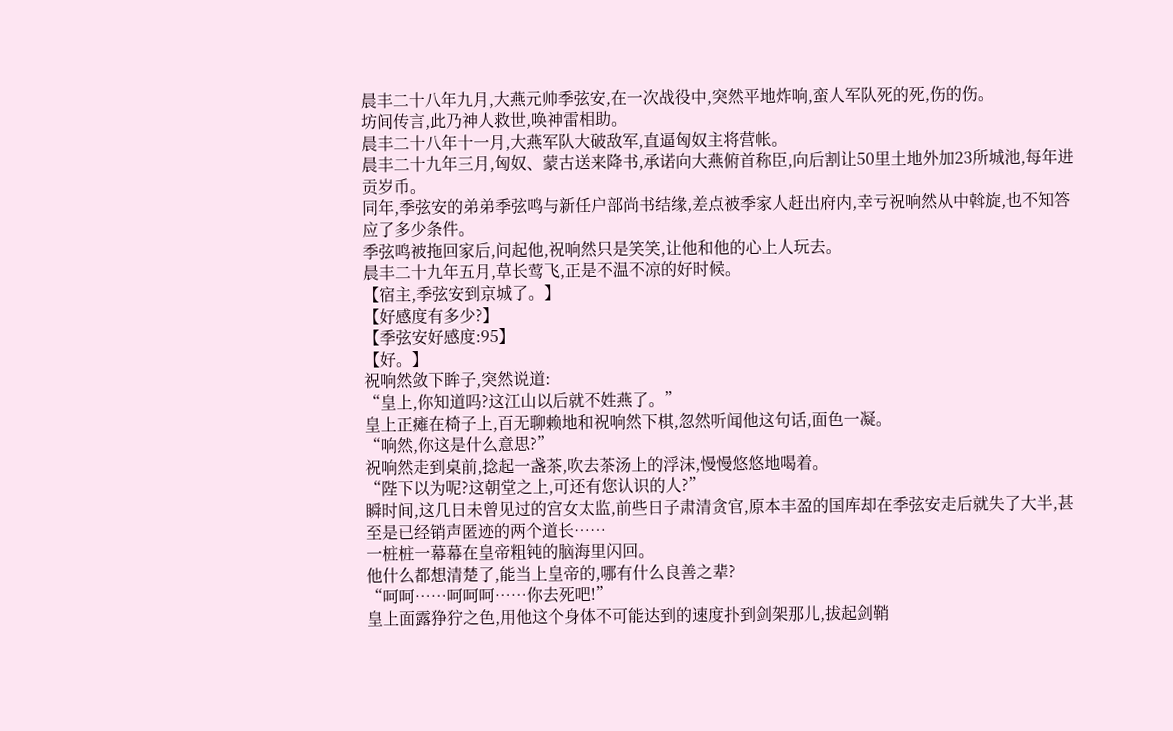晨丰二十八年九月,大燕元帅季弦安,在一次战役中,突然平地炸响,蛮人军队死的死,伤的伤。
坊间传言,此乃神人救世,唤神雷相助。
晨丰二十八年十一月,大燕军队大破敌军,直逼匈奴主将营帐。
晨丰二十九年三月,匈奴、蒙古送来降书,承诺向大燕俯首称臣,向后割让50里土地外加23所城池,每年进贡岁币。
同年,季弦安的弟弟季弦鸣与新任户部尚书结缘,差点被季家人赶出府内,幸亏祝响然从中斡旋,也不知答应了多少条件。
季弦鸣被拖回家后,问起他,祝响然只是笑笑,让他和他的心上人玩去。
晨丰二十九年五月,草长莺飞,正是不温不凉的好时候。
【宿主,季弦安到京城了。】
【好感度有多少?】
【季弦安好感度:95】
【好。】
祝响然敛下眸子,突然说道:
“皇上,你知道吗?这江山以后就不姓燕了。”
皇上正瘫在椅子上,百无聊赖地和祝响然下棋,忽然听闻他这句话,面色一凝。
“响然,你这是什么意思?”
祝响然走到桌前,捻起一盏茶,吹去茶汤上的浮沫,慢慢悠悠地喝着。
“陛下以为呢?这朝堂之上,可还有您认识的人?”
瞬时间,这几日未曾见过的宫女太监,前些日子肃清贪官,原本丰盈的国库却在季弦安走后就失了大半,甚至是已经销声匿迹的两个道长……
一桩桩一幕幕在皇帝粗钝的脑海里闪回。
他什么都想清楚了,能当上皇帝的,哪有什么良善之辈?
“呵呵……呵呵呵……你去死吧!”
皇上面露狰狞之色,用他这个身体不可能达到的速度扑到剑架那儿,拔起剑鞘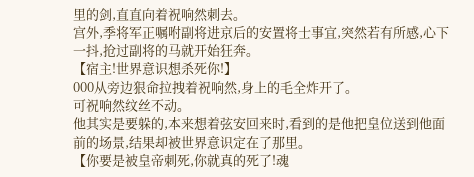里的剑,直直向着祝响然刺去。
宫外,季将军正嘱咐副将进京后的安置将士事宜,突然若有所感,心下一抖,抢过副将的马就开始狂奔。
【宿主!世界意识想杀死你!】
000从旁边狠命拉拽着祝响然,身上的毛全炸开了。
可祝响然纹丝不动。
他其实是要躲的,本来想着弦安回来时,看到的是他把皇位送到他面前的场景,结果却被世界意识定在了那里。
【你要是被皇帝刺死,你就真的死了!魂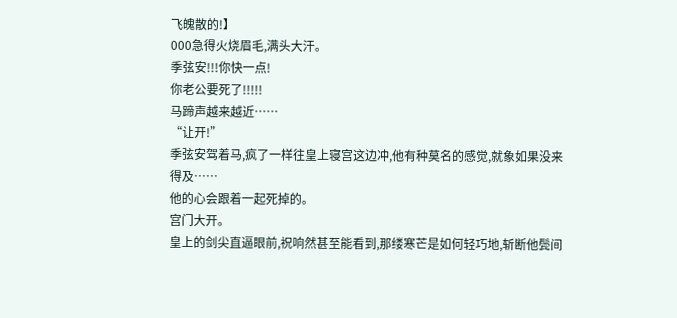飞魄散的!】
000急得火烧眉毛,满头大汗。
季弦安!!!你快一点!
你老公要死了!!!!!
马蹄声越来越近……
“让开!”
季弦安驾着马,疯了一样往皇上寝宫这边冲,他有种莫名的感觉,就象如果没来得及……
他的心会跟着一起死掉的。
宫门大开。
皇上的剑尖直逼眼前,祝响然甚至能看到,那缕寒芒是如何轻巧地,斩断他鬓间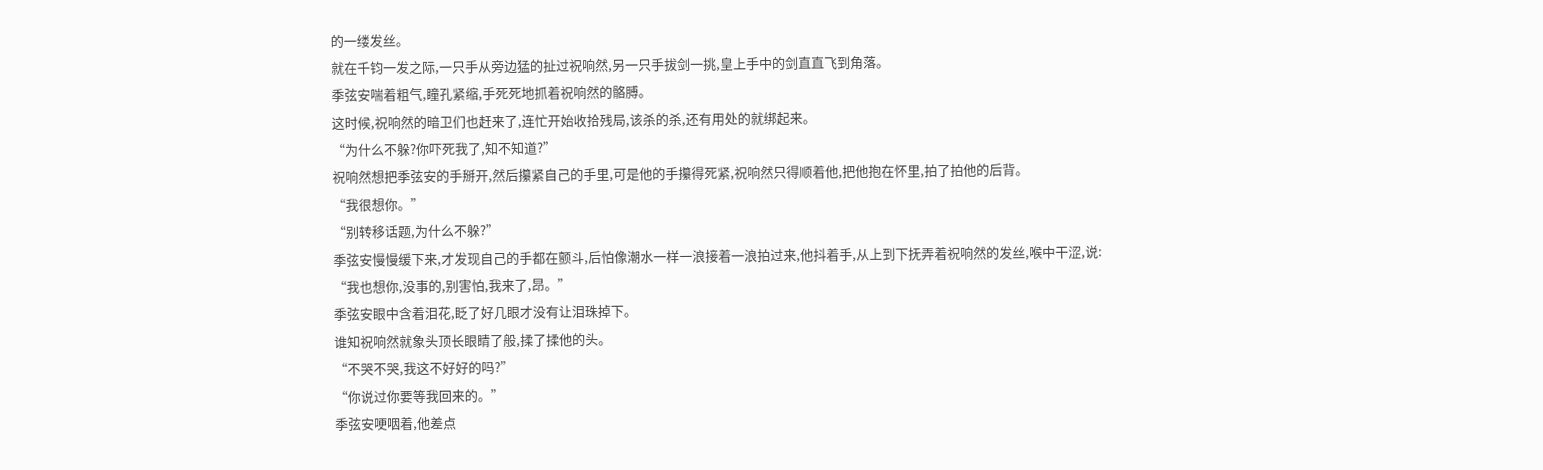的一缕发丝。
就在千钧一发之际,一只手从旁边猛的扯过祝响然,另一只手拔剑一挑,皇上手中的剑直直飞到角落。
季弦安喘着粗气,瞳孔紧缩,手死死地抓着祝响然的骼膊。
这时候,祝响然的暗卫们也赶来了,连忙开始收拾残局,该杀的杀,还有用处的就绑起来。
“为什么不躲?你吓死我了,知不知道?”
祝响然想把季弦安的手掰开,然后攥紧自己的手里,可是他的手攥得死紧,祝响然只得顺着他,把他抱在怀里,拍了拍他的后背。
“我很想你。”
“别转移话题,为什么不躲?”
季弦安慢慢缓下来,才发现自己的手都在颤斗,后怕像潮水一样一浪接着一浪拍过来,他抖着手,从上到下抚弄着祝响然的发丝,喉中干涩,说:
“我也想你,没事的,别害怕,我来了,昂。”
季弦安眼中含着泪花,眨了好几眼才没有让泪珠掉下。
谁知祝响然就象头顶长眼睛了般,揉了揉他的头。
“不哭不哭,我这不好好的吗?”
“你说过你要等我回来的。”
季弦安哽咽着,他差点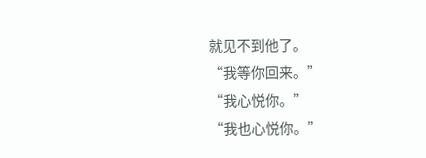就见不到他了。
“我等你回来。”
“我心悦你。”
“我也心悦你。”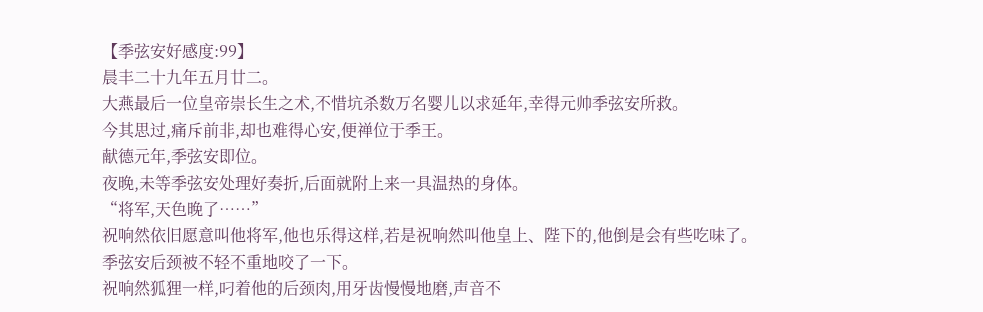【季弦安好感度:99】
晨丰二十九年五月廿二。
大燕最后一位皇帝崇长生之术,不惜坑杀数万名婴儿以求延年,幸得元帅季弦安所救。
今其思过,痛斥前非,却也难得心安,便禅位于季王。
献德元年,季弦安即位。
夜晚,未等季弦安处理好奏折,后面就附上来一具温热的身体。
“将军,天色晚了……”
祝响然依旧愿意叫他将军,他也乐得这样,若是祝响然叫他皇上、陛下的,他倒是会有些吃味了。
季弦安后颈被不轻不重地咬了一下。
祝响然狐狸一样,叼着他的后颈肉,用牙齿慢慢地磨,声音不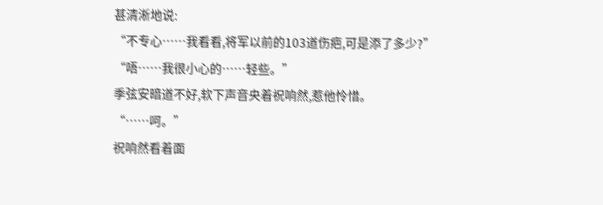甚清淅地说:
“不专心……我看看,将军以前的103道伤疤,可是添了多少?”
“唔……我很小心的……轻些。”
季弦安暗道不好,软下声音央着祝响然,惹他怜惜。
“……呵。”
祝响然看着面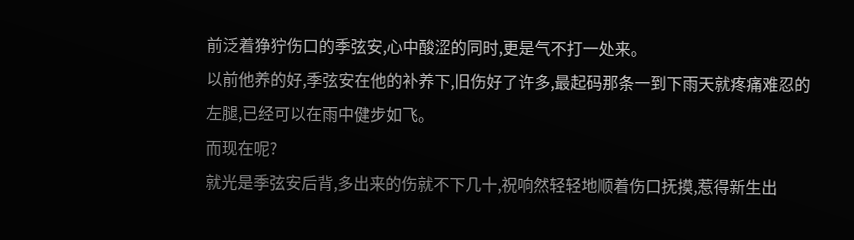前泛着狰狞伤口的季弦安,心中酸涩的同时,更是气不打一处来。
以前他养的好,季弦安在他的补养下,旧伤好了许多,最起码那条一到下雨天就疼痛难忍的左腿,已经可以在雨中健步如飞。
而现在呢?
就光是季弦安后背,多出来的伤就不下几十,祝响然轻轻地顺着伤口抚摸,惹得新生出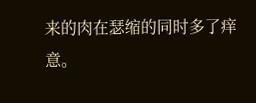来的肉在瑟缩的同时多了痒意。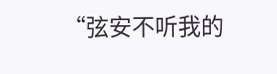“弦安不听我的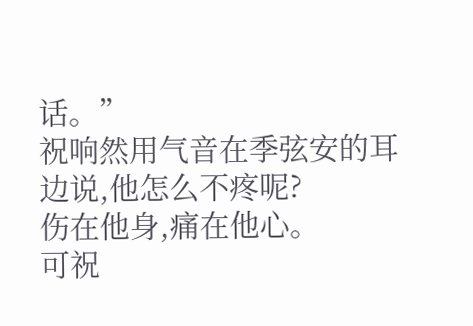话。”
祝响然用气音在季弦安的耳边说,他怎么不疼呢?
伤在他身,痛在他心。
可祝